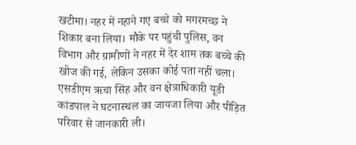खटीमा। नहर में नहाने गए बच्चे को मगरमच्छ ने शिकार बना लिया। मौके पर पहुंची पुलिस, वन विभाग और ग्रामीणों ने नहर में देर शाम तक बच्चे की खोज की गई, लेकिन उसका कोई पता नहीं चला।
एसडीएम ऋचा सिंह और वन क्षेत्राधिकारी यूडी कांडपाल ने घटनास्थल का जायजा लिया और पीड़ित परिवार से जानकारी ली।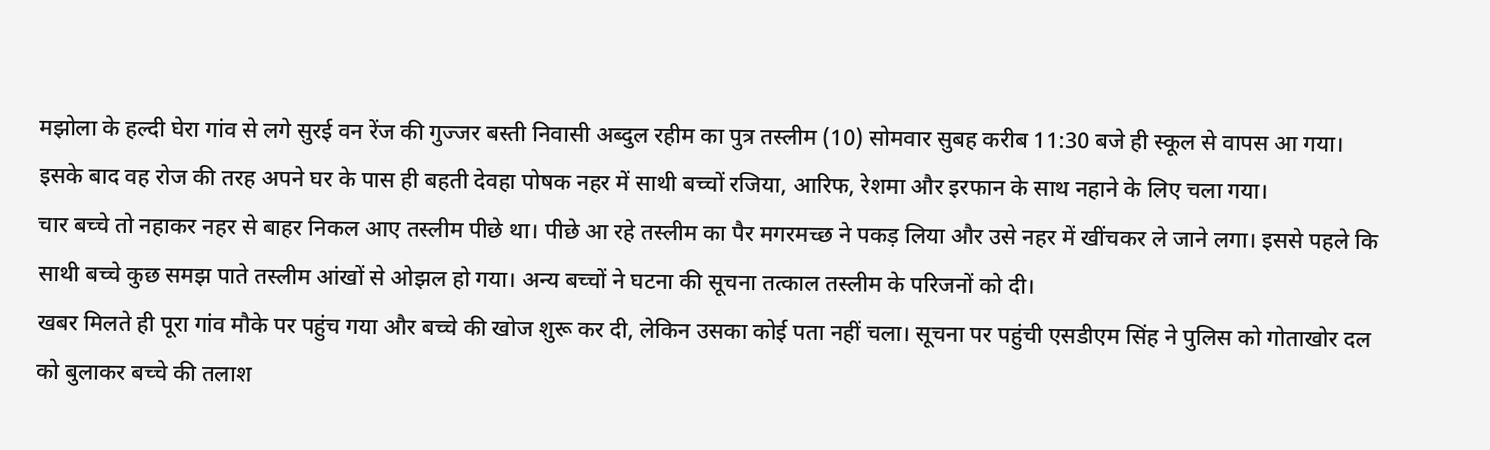मझोला के हल्दी घेरा गांव से लगे सुरई वन रेंज की गुज्जर बस्ती निवासी अब्दुल रहीम का पुत्र तस्लीम (10) सोमवार सुबह करीब 11:30 बजे ही स्कूल से वापस आ गया।
इसके बाद वह रोज की तरह अपने घर के पास ही बहती देवहा पोषक नहर में साथी बच्चों रजिया, आरिफ, रेशमा और इरफान के साथ नहाने के लिए चला गया।
चार बच्चे तो नहाकर नहर से बाहर निकल आए तस्लीम पीछे था। पीछे आ रहे तस्लीम का पैर मगरमच्छ ने पकड़ लिया और उसे नहर में खींचकर ले जाने लगा। इससे पहले कि साथी बच्चे कुछ समझ पाते तस्लीम आंखों से ओझल हो गया। अन्य बच्चों ने घटना की सूचना तत्काल तस्लीम के परिजनों को दी।
खबर मिलते ही पूरा गांव मौके पर पहुंच गया और बच्चे की खोज शुरू कर दी, लेकिन उसका कोई पता नहीं चला। सूचना पर पहुंची एसडीएम सिंह ने पुलिस को गोताखोर दल को बुलाकर बच्चे की तलाश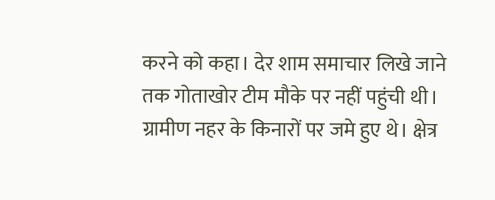करने को कहा। देर शाम समाचार लिखे जाने तक गोताखोर टीम मौके पर नहीं पहुंची थी।
ग्रामीण नहर के किनारों पर जमे हुए थे। क्षेत्र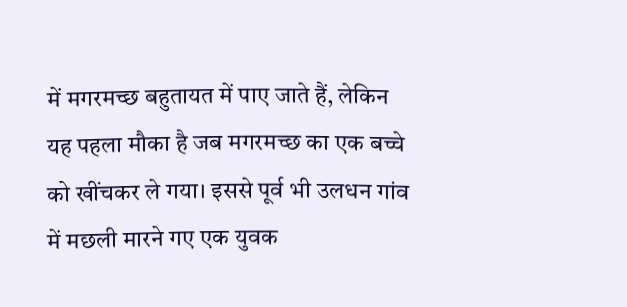में मगरमच्छ बहुतायत में पाए जाते हैं, लेकिन यह पहला मौका है जब मगरमच्छ का एक बच्चे को खींचकर ले गया। इससे पूर्व भी उलधन गांव में मछली मारने गए एक युवक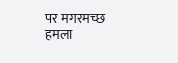पर मगरमच्छ हमला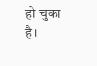हो चुका है।